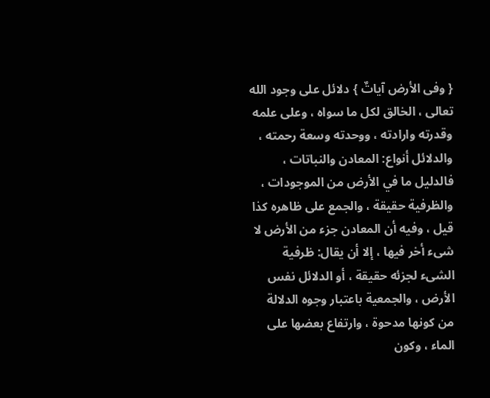{ وفى الأرض آياتٌ } دلائل على وجود الله تعالى ، الخالق لكل ما سواه ، وعلى علمه وقدرته وارادته ، ووحدته وسعة رحمته ، والدلائل أنواع: المعادن والنباتات ، فالدليل ما في الأرض من الموجودات ، والظرفية حقيقة ، والجمع على ظاهره كذا قيل ، وفيه أن المعادن جزء من الأرض لا شىء أخر فيها ، إلا أن يقال: ظرفية الشىء لجزئه حقيقة ، أو الدلائل نفس الأرض ، والجمعية باعتبار وجوه الدلالة من كونها مدحوة ، وارتفاع بعضها على الماء ، وكون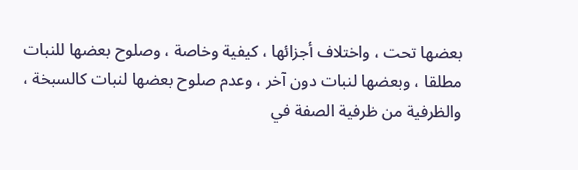بعضها تحت ، واختلاف أجزائها ، كيفية وخاصة ، وصلوح بعضها للنبات مطلقا ، وبعضها لنبات دون آخر ، وعدم صلوح بعضها لنبات كالسبخة ، والظرفية من ظرفية الصفة في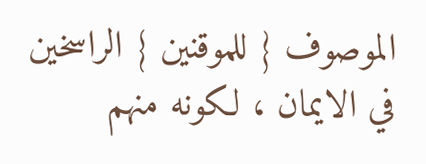الموصوف { للموقنين } الراسخين في الايمان ، لكونه منهم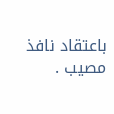باعتقاد نافذ مصيب .